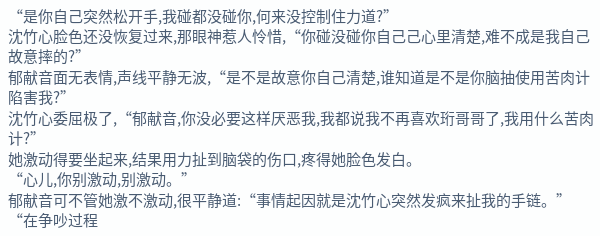“是你自己突然松开手,我碰都没碰你,何来没控制住力道?”
沈竹心脸色还没恢复过来,那眼神惹人怜惜,“你碰没碰你自己己心里清楚,难不成是我自己故意摔的?”
郁献音面无表情,声线平静无波,“是不是故意你自己清楚,谁知道是不是你脑抽使用苦肉计陷害我?”
沈竹心委屈极了,“郁献音,你没必要这样厌恶我,我都说我不再喜欢珩哥哥了,我用什么苦肉计?”
她激动得要坐起来,结果用力扯到脑袋的伤口,疼得她脸色发白。
“心儿,你别激动,别激动。”
郁献音可不管她激不激动,很平静道:“事情起因就是沈竹心突然发疯来扯我的手链。”
“在争吵过程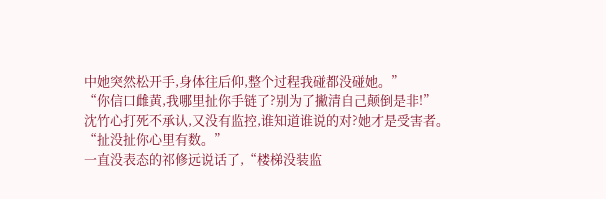中她突然松开手,身体往后仰,整个过程我碰都没碰她。”
“你信口雌黄,我哪里扯你手链了?别为了撇清自己颠倒是非!”
沈竹心打死不承认,又没有监控,谁知道谁说的对?她才是受害者。
“扯没扯你心里有数。”
一直没表态的祁修远说话了,“楼梯没装监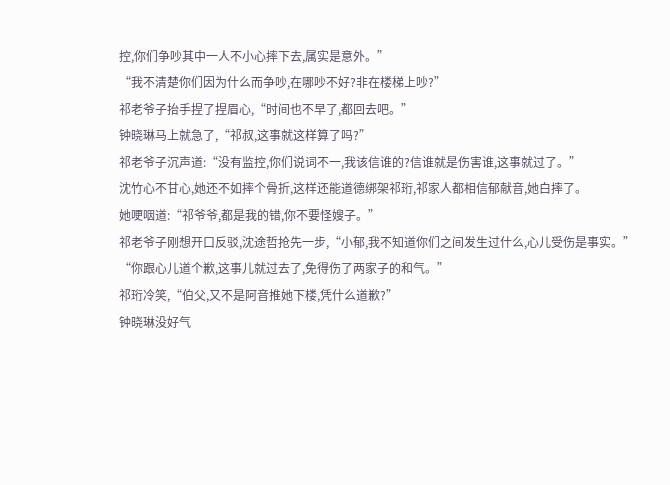控,你们争吵其中一人不小心摔下去,属实是意外。”
“我不清楚你们因为什么而争吵,在哪吵不好?非在楼梯上吵?”
祁老爷子抬手捏了捏眉心,“时间也不早了,都回去吧。”
钟晓琳马上就急了,“祁叔,这事就这样算了吗?”
祁老爷子沉声道:“没有监控,你们说词不一,我该信谁的?信谁就是伤害谁,这事就过了。”
沈竹心不甘心,她还不如摔个骨折,这样还能道德绑架祁珩,祁家人都相信郁献音,她白摔了。
她哽咽道:“祁爷爷,都是我的错,你不要怪嫂子。”
祁老爷子刚想开口反驳,沈途哲抢先一步,“小郁,我不知道你们之间发生过什么,心儿受伤是事实。”
“你跟心儿道个歉,这事儿就过去了,免得伤了两家子的和气。”
祁珩冷笑,“伯父,又不是阿音推她下楼,凭什么道歉?”
钟晓琳没好气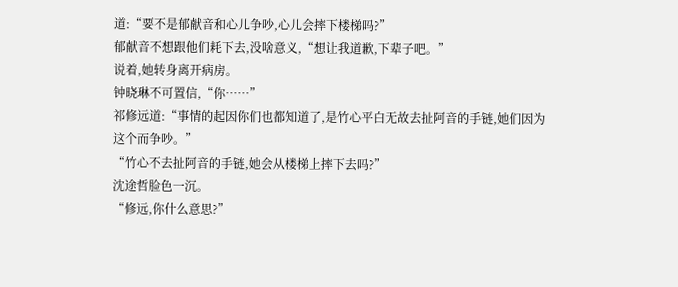道:“要不是郁献音和心儿争吵,心儿会摔下楼梯吗?”
郁献音不想跟他们耗下去,没啥意义,“想让我道歉,下辈子吧。”
说着,她转身离开病房。
钟晓琳不可置信,“你……”
祁修远道:“事情的起因你们也都知道了,是竹心平白无故去扯阿音的手链,她们因为这个而争吵。”
“竹心不去扯阿音的手链,她会从楼梯上摔下去吗?”
沈途哲脸色一沉。
“修远,你什么意思?”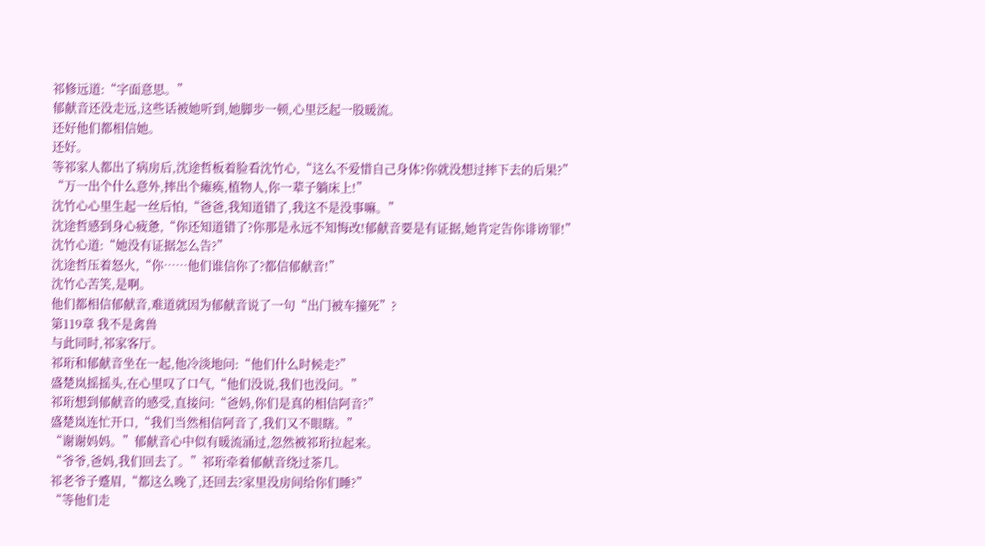祁修远道:“字面意思。”
郁献音还没走远,这些话被她听到,她脚步一顿,心里泛起一股暖流。
还好他们都相信她。
还好。
等祁家人都出了病房后,沈途哲板着脸看沈竹心,“这么不爱惜自己身体?你就没想过摔下去的后果?”
“万一出个什么意外,摔出个瘫痪,植物人,你一辈子躺床上!”
沈竹心心里生起一丝后怕,“爸爸,我知道错了,我这不是没事嘛。”
沈途哲感到身心疲惫,“你还知道错了?你那是永远不知悔改!郁献音要是有证据,她肯定告你诽谤罪!”
沈竹心道:“她没有证据怎么告?”
沈途哲压着怒火,“你……他们谁信你了?都信郁献音!”
沈竹心苦笑,是啊。
他们都相信郁献音,难道就因为郁献音说了一句“出门被车撞死”?
第119章 我不是禽兽
与此同时,祁家客厅。
祁珩和郁献音坐在一起,他冷淡地问:“他们什么时候走?”
盛楚岚摇摇头,在心里叹了口气,“他们没说,我们也没问。”
祁珩想到郁献音的感受,直接问:“爸妈,你们是真的相信阿音?”
盛楚岚连忙开口,“我们当然相信阿音了,我们又不眼瞎。”
“谢谢妈妈。”郁献音心中似有暖流涌过,忽然被祁珩拉起来。
“爷爷,爸妈,我们回去了。”祁珩牵着郁献音绕过茶几。
祁老爷子蹙眉,“都这么晚了,还回去?家里没房间给你们睡?”
“等他们走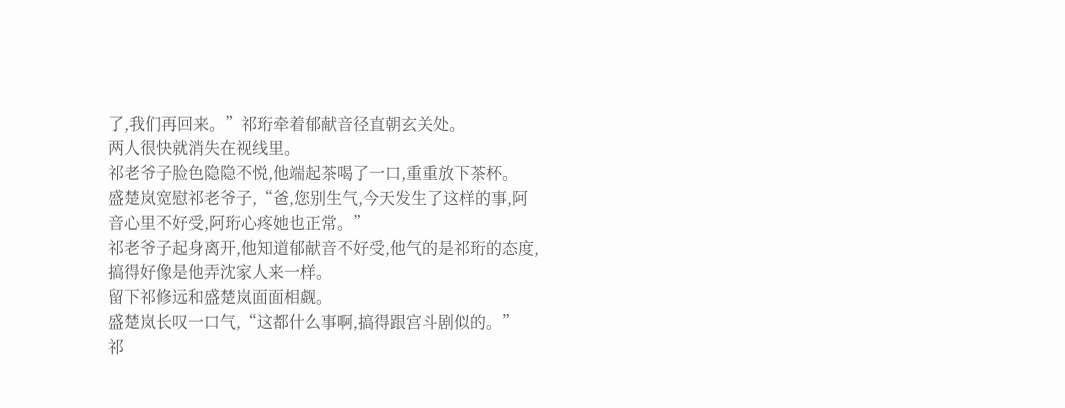了,我们再回来。”祁珩牵着郁献音径直朝玄关处。
两人很快就消失在视线里。
祁老爷子脸色隐隐不悦,他端起茶喝了一口,重重放下茶杯。
盛楚岚宽慰祁老爷子,“爸,您别生气,今天发生了这样的事,阿音心里不好受,阿珩心疼她也正常。”
祁老爷子起身离开,他知道郁献音不好受,他气的是祁珩的态度,搞得好像是他弄沈家人来一样。
留下祁修远和盛楚岚面面相觑。
盛楚岚长叹一口气,“这都什么事啊,搞得跟宫斗剧似的。”
祁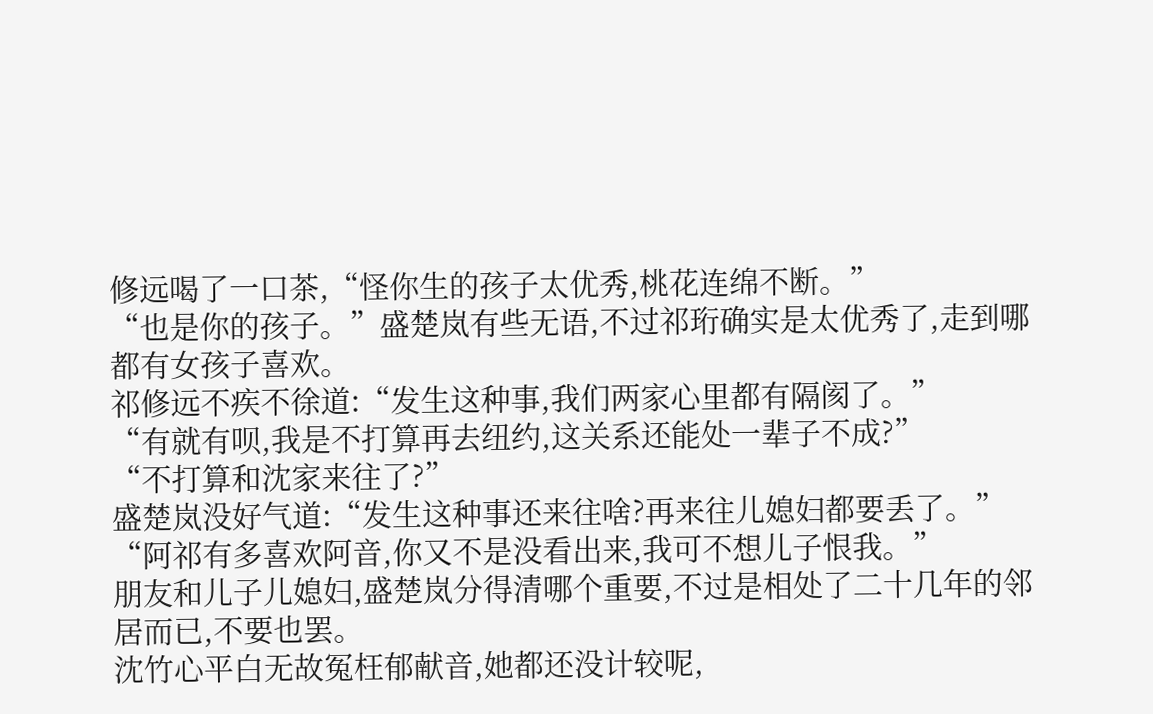修远喝了一口茶,“怪你生的孩子太优秀,桃花连绵不断。”
“也是你的孩子。”盛楚岚有些无语,不过祁珩确实是太优秀了,走到哪都有女孩子喜欢。
祁修远不疾不徐道:“发生这种事,我们两家心里都有隔阂了。”
“有就有呗,我是不打算再去纽约,这关系还能处一辈子不成?”
“不打算和沈家来往了?”
盛楚岚没好气道:“发生这种事还来往啥?再来往儿媳妇都要丢了。”
“阿祁有多喜欢阿音,你又不是没看出来,我可不想儿子恨我。”
朋友和儿子儿媳妇,盛楚岚分得清哪个重要,不过是相处了二十几年的邻居而已,不要也罢。
沈竹心平白无故冤枉郁献音,她都还没计较呢,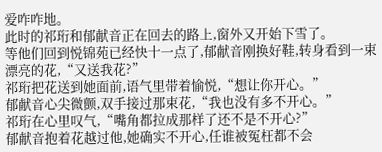爱咋咋地。
此时的祁珩和郁献音正在回去的路上,窗外又开始下雪了。
等他们回到悦锦苑已经快十一点了,郁献音刚换好鞋,转身看到一束漂亮的花,“又送我花?”
祁珩把花送到她面前,语气里带着愉悦,“想让你开心。”
郁献音心尖微颤,双手接过那束花,“我也没有多不开心。”
祁珩在心里叹气,“嘴角都拉成那样了还不是不开心?”
郁献音抱着花越过他,她确实不开心,任谁被冤枉都不会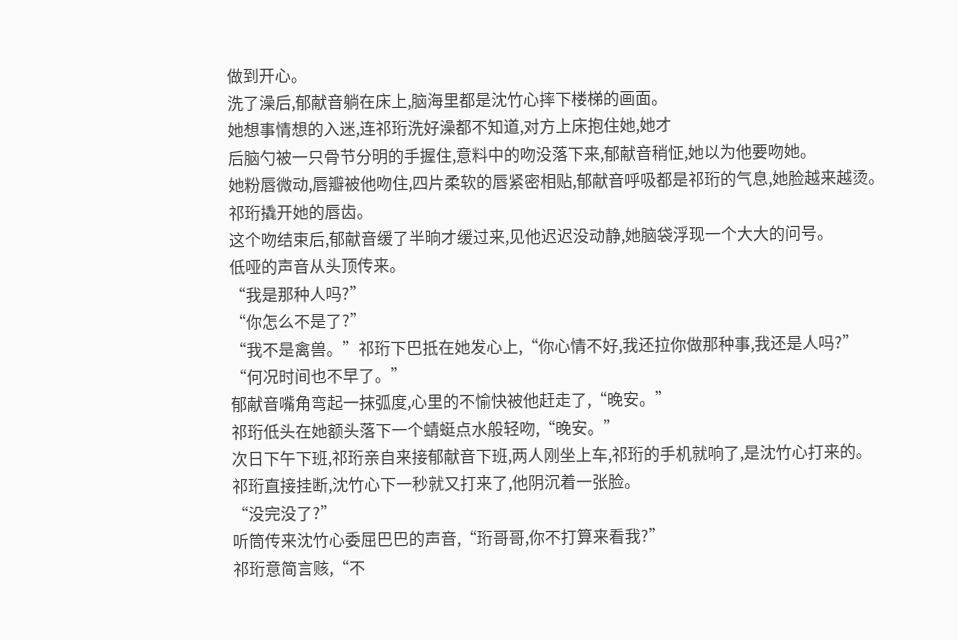做到开心。
洗了澡后,郁献音躺在床上,脑海里都是沈竹心摔下楼梯的画面。
她想事情想的入迷,连祁珩洗好澡都不知道,对方上床抱住她,她才
后脑勺被一只骨节分明的手握住,意料中的吻没落下来,郁献音稍怔,她以为他要吻她。
她粉唇微动,唇瓣被他吻住,四片柔软的唇紧密相贴,郁献音呼吸都是祁珩的气息,她脸越来越烫。
祁珩撬开她的唇齿。
这个吻结束后,郁献音缓了半晌才缓过来,见他迟迟没动静,她脑袋浮现一个大大的问号。
低哑的声音从头顶传来。
“我是那种人吗?”
“你怎么不是了?”
“我不是禽兽。”祁珩下巴抵在她发心上,“你心情不好,我还拉你做那种事,我还是人吗?”
“何况时间也不早了。”
郁献音嘴角弯起一抹弧度,心里的不愉快被他赶走了,“晚安。”
祁珩低头在她额头落下一个蜻蜓点水般轻吻,“晚安。”
次日下午下班,祁珩亲自来接郁献音下班,两人刚坐上车,祁珩的手机就响了,是沈竹心打来的。
祁珩直接挂断,沈竹心下一秒就又打来了,他阴沉着一张脸。
“没完没了?”
听筒传来沈竹心委屈巴巴的声音,“珩哥哥,你不打算来看我?”
祁珩意简言赅,“不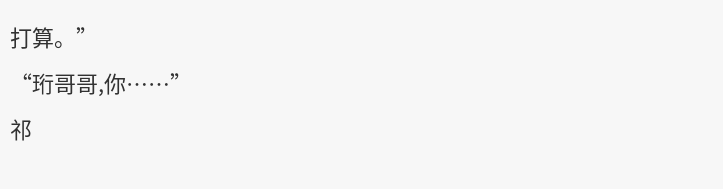打算。”
“珩哥哥,你……”
祁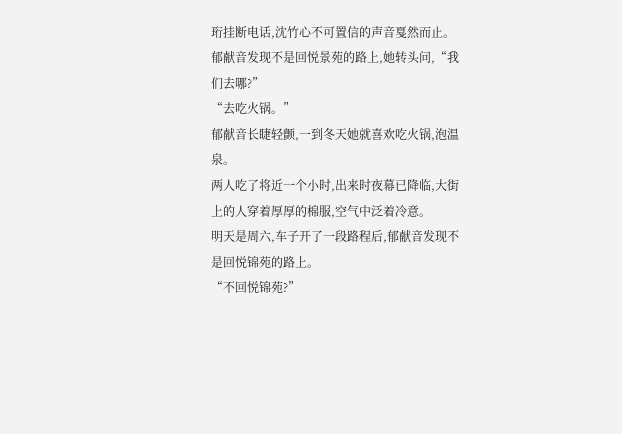珩挂断电话,沈竹心不可置信的声音戛然而止。
郁献音发现不是回悦景苑的路上,她转头问,“我们去哪?”
“去吃火锅。”
郁献音长睫轻颤,一到冬天她就喜欢吃火锅,泡温泉。
两人吃了将近一个小时,出来时夜幕已降临,大街上的人穿着厚厚的棉服,空气中泛着冷意。
明天是周六,车子开了一段路程后,郁献音发现不是回悦锦苑的路上。
“不回悦锦苑?”